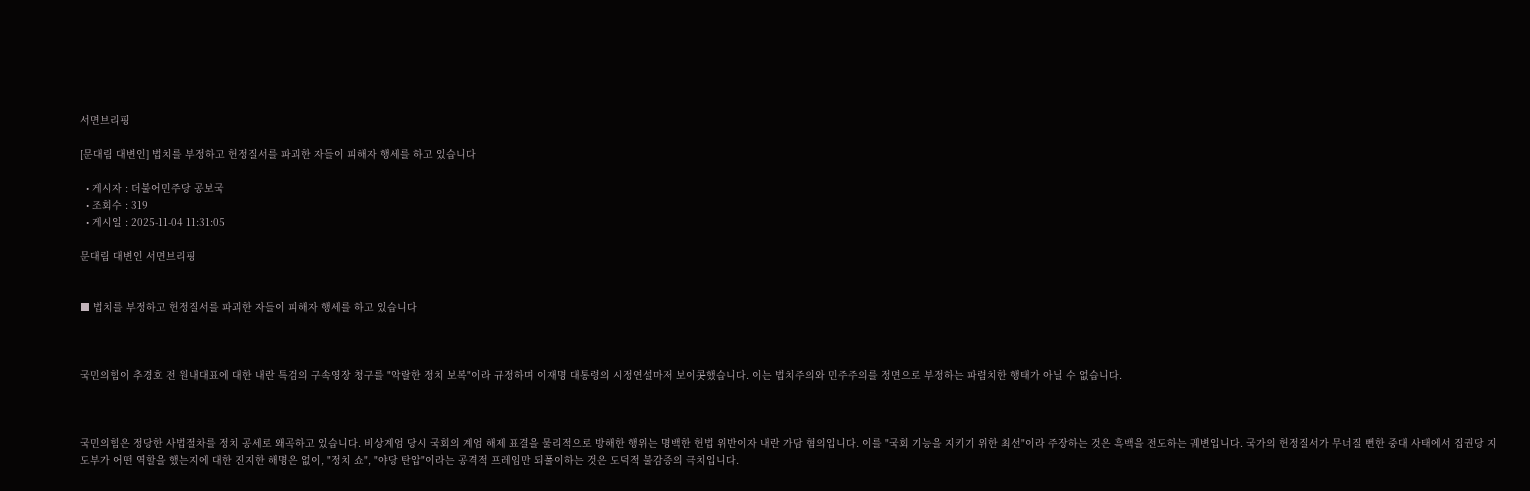서면브리핑

[문대림 대변인] 법치를 부정하고 헌정질서를 파괴한 자들이 피해자 행세를 하고 있습니다

  • 게시자 : 더불어민주당 공보국
  • 조회수 : 319
  • 게시일 : 2025-11-04 11:31:05

문대림 대변인 서면브리핑


■ 법치를 부정하고 헌정질서를 파괴한 자들이 피해자 행세를 하고 있습니다



국민의힘이 추경호 전 원내대표에 대한 내란 특검의 구속영장 청구를 "악랄한 정치 보복"이라 규정하며 이재명 대통령의 시정연설마저 보이콧했습니다. 이는 법치주의와 민주주의를 정면으로 부정하는 파렴치한 행태가 아닐 수 없습니다.



국민의힘은 정당한 사법절차를 정치 공세로 왜곡하고 있습니다. 비상계엄 당시 국회의 계엄 해제 표결을 물리적으로 방해한 행위는 명백한 헌법 위반이자 내란 가담 혐의입니다. 이를 "국회 기능을 지키기 위한 최선"이라 주장하는 것은 흑백을 전도하는 궤변입니다. 국가의 헌정질서가 무너질 뻔한 중대 사태에서 집권당 지도부가 어떤 역할을 했는지에 대한 진지한 해명은 없이, "정치 쇼", "야당 탄압"이라는 공격적 프레임만 되풀이하는 것은 도덕적 불감증의 극치입니다.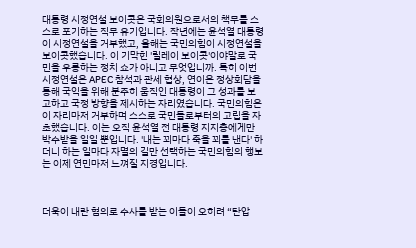대통령 시정연설 보이콧은 국회의원으로서의 책무를 스스로 포기하는 직무 유기입니다. 작년에는 윤석열 대통령이 시정연설을 거부했고, 올해는 국민의힘이 시정연설을 보이콧했습니다. 이 기막힌 '릴레이 보이콧'이야말로 국민을 우롱하는 정치 쇼가 아니고 무엇입니까. 특히 이번 시정연설은 APEC 참석과 관세 협상, 연이은 정상회담을 통해 국익을 위해 분주히 움직인 대통령이 그 성과를 보고하고 국정 방향을 제시하는 자리였습니다. 국민의힘은 이 자리마저 거부하며 스스로 국민들로부터의 고립을 자초했습니다. 이는 오직 윤석열 전 대통령 지지층에게만 박수받을 일일 뿐입니다. '내는 꾀마다 죽을 꾀를 낸다' 하더니 하는 일마다 자멸의 길만 선택하는 국민의힘의 행보는 이제 연민마저 느껴질 지경입니다.



더욱이 내란 혐의로 수사를 받는 이들이 오히려 “탄압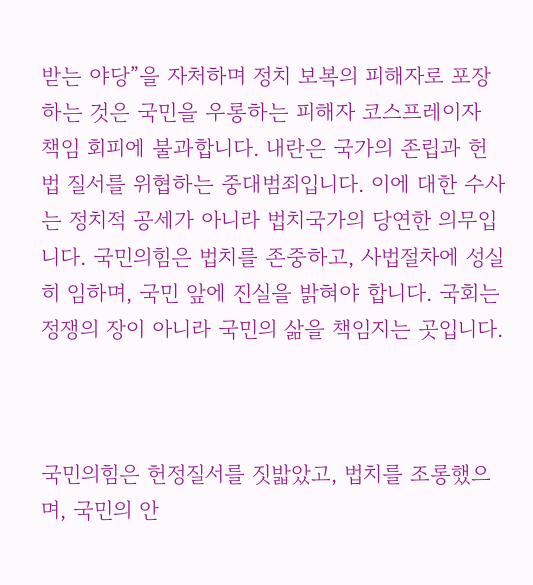받는 야당”을 자처하며 정치 보복의 피해자로 포장하는 것은 국민을 우롱하는 피해자 코스프레이자 책임 회피에 불과합니다. 내란은 국가의 존립과 헌법 질서를 위협하는 중대범죄입니다. 이에 대한 수사는 정치적 공세가 아니라 법치국가의 당연한 의무입니다. 국민의힘은 법치를 존중하고, 사법절차에 성실히 임하며, 국민 앞에 진실을 밝혀야 합니다. 국회는 정쟁의 장이 아니라 국민의 삶을 책임지는 곳입니다.



국민의힘은 헌정질서를 짓밟았고, 법치를 조롱했으며, 국민의 안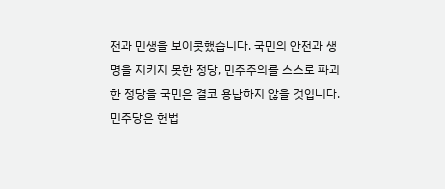전과 민생을 보이콧했습니다. 국민의 안전과 생명을 지키지 못한 정당, 민주주의를 스스로 파괴한 정당을 국민은 결코 용납하지 않을 것입니다. 민주당은 헌법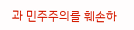과 민주주의를 훼손하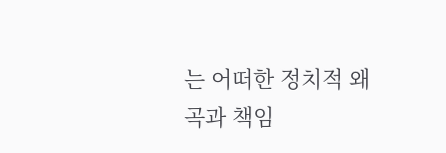는 어떠한 정치적 왜곡과 책임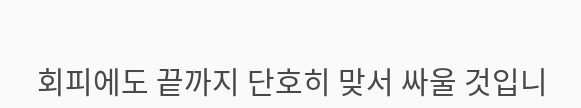회피에도 끝까지 단호히 맞서 싸울 것입니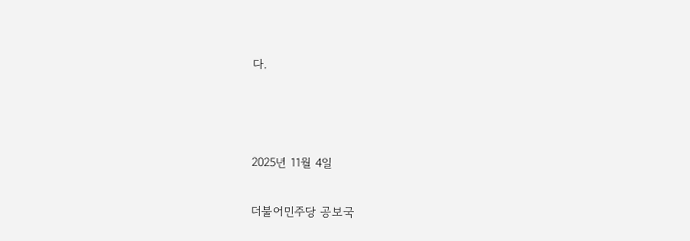다.



2025년 11월 4일

더불어민주당 공보국